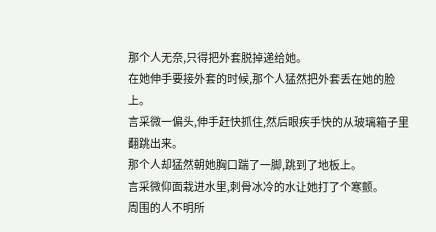那个人无奈,只得把外套脱掉递给她。
在她伸手要接外套的时候,那个人猛然把外套丢在她的脸上。
言采微一偏头,伸手赶快抓住,然后眼疾手快的从玻璃箱子里翻跳出来。
那个人却猛然朝她胸口踹了一脚,跳到了地板上。
言采微仰面栽进水里,刺骨冰冷的水让她打了个寒颤。
周围的人不明所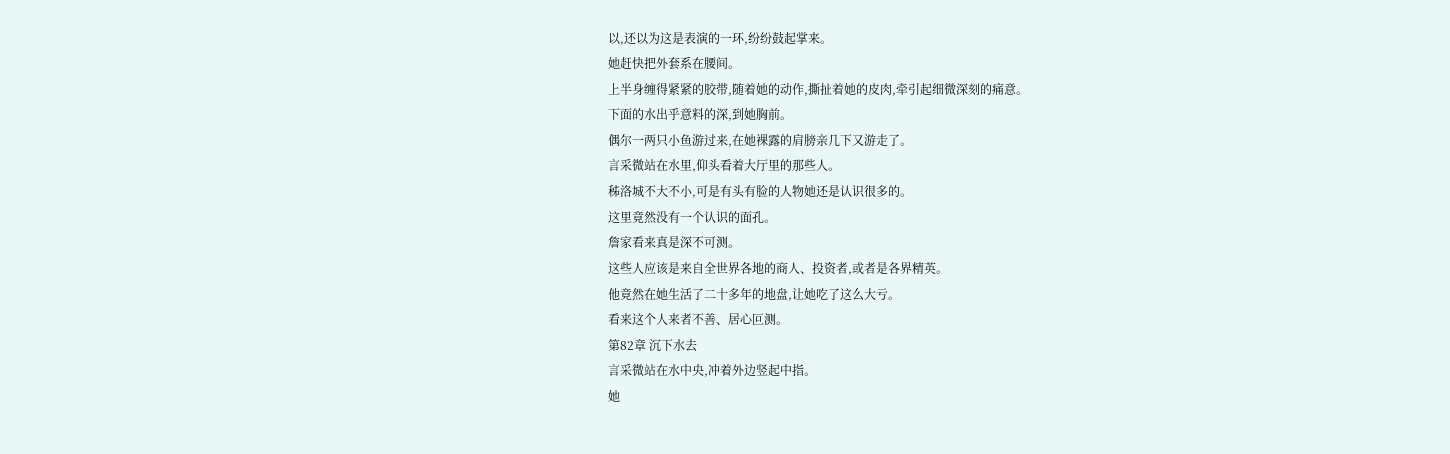以,还以为这是表演的一环,纷纷鼓起掌来。
她赶快把外套系在腰间。
上半身缠得紧紧的胶带,随着她的动作,撕扯着她的皮肉,牵引起细微深刻的痛意。
下面的水出乎意料的深,到她胸前。
偶尔一两只小鱼游过来,在她裸露的肩膀亲几下又游走了。
言采微站在水里,仰头看着大厅里的那些人。
秭洛城不大不小,可是有头有脸的人物她还是认识很多的。
这里竟然没有一个认识的面孔。
詹家看来真是深不可测。
这些人应该是来自全世界各地的商人、投资者,或者是各界精英。
他竟然在她生活了二十多年的地盘,让她吃了这么大亏。
看来这个人来者不善、居心叵测。
第82章 沉下水去
言采微站在水中央,冲着外边竖起中指。
她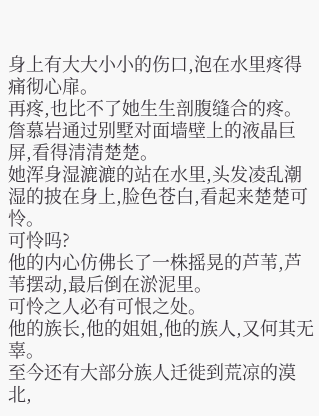身上有大大小小的伤口,泡在水里疼得痛彻心扉。
再疼,也比不了她生生剖腹缝合的疼。
詹慕岩通过别墅对面墙壁上的液晶巨屏,看得清清楚楚。
她浑身湿漉漉的站在水里,头发凌乱潮湿的披在身上,脸色苍白,看起来楚楚可怜。
可怜吗?
他的内心仿佛长了一株摇晃的芦苇,芦苇摆动,最后倒在淤泥里。
可怜之人必有可恨之处。
他的族长,他的姐姐,他的族人,又何其无辜。
至今还有大部分族人迁徙到荒凉的漠北,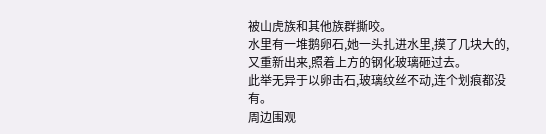被山虎族和其他族群撕咬。
水里有一堆鹅卵石,她一头扎进水里,摸了几块大的,又重新出来,照着上方的钢化玻璃砸过去。
此举无异于以卵击石,玻璃纹丝不动,连个划痕都没有。
周边围观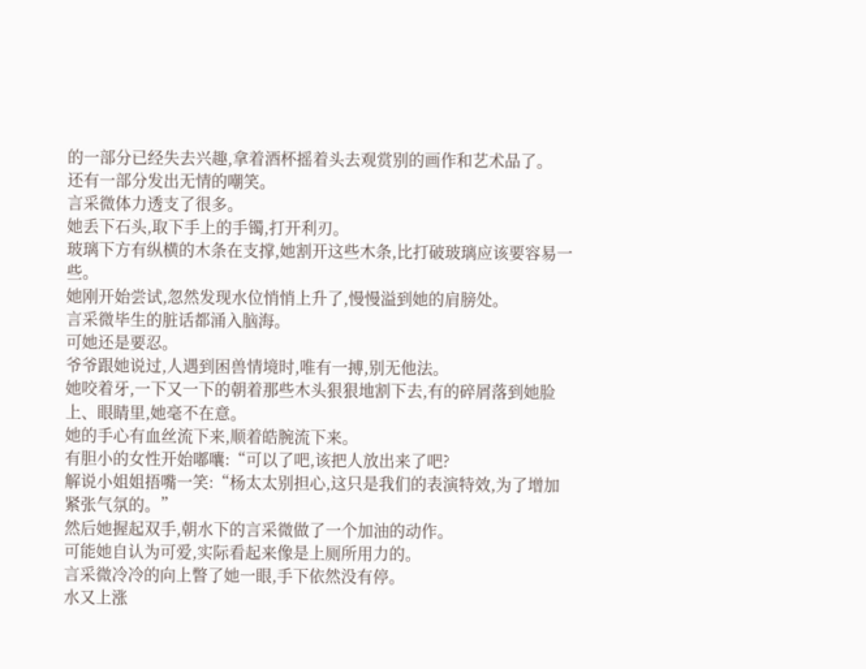的一部分已经失去兴趣,拿着酒杯摇着头去观赏别的画作和艺术品了。
还有一部分发出无情的嘲笑。
言采微体力透支了很多。
她丢下石头,取下手上的手镯,打开利刃。
玻璃下方有纵横的木条在支撑,她割开这些木条,比打破玻璃应该要容易一些。
她刚开始尝试,忽然发现水位悄悄上升了,慢慢溢到她的肩膀处。
言采微毕生的脏话都涌入脑海。
可她还是要忍。
爷爷跟她说过,人遇到困兽情境时,唯有一搏,别无他法。
她咬着牙,一下又一下的朝着那些木头狠狠地割下去,有的碎屑落到她脸上、眼睛里,她毫不在意。
她的手心有血丝流下来,顺着皓腕流下来。
有胆小的女性开始嘟囔:“可以了吧,该把人放出来了吧?
解说小姐姐捂嘴一笑:“杨太太别担心,这只是我们的表演特效,为了增加紧张气氛的。”
然后她握起双手,朝水下的言采微做了一个加油的动作。
可能她自认为可爱,实际看起来像是上厕所用力的。
言采微冷冷的向上瞥了她一眼,手下依然没有停。
水又上涨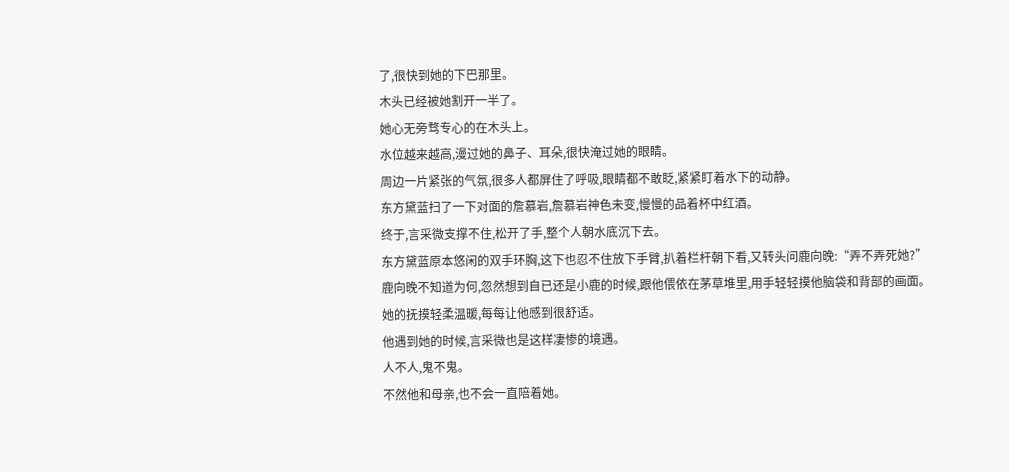了,很快到她的下巴那里。
木头已经被她割开一半了。
她心无旁骛专心的在木头上。
水位越来越高,漫过她的鼻子、耳朵,很快淹过她的眼睛。
周边一片紧张的气氛,很多人都屏住了呼吸,眼睛都不敢眨,紧紧盯着水下的动静。
东方黛蓝扫了一下对面的詹慕岩,詹慕岩神色未变,慢慢的品着杯中红酒。
终于,言采微支撑不住,松开了手,整个人朝水底沉下去。
东方黛蓝原本悠闲的双手环胸,这下也忍不住放下手臂,扒着栏杆朝下看,又转头问鹿向晚:“弄不弄死她?”
鹿向晚不知道为何,忽然想到自已还是小鹿的时候,跟他偎依在茅草堆里,用手轻轻摸他脑袋和背部的画面。
她的抚摸轻柔温暖,每每让他感到很舒适。
他遇到她的时候,言采微也是这样凄惨的境遇。
人不人,鬼不鬼。
不然他和母亲,也不会一直陪着她。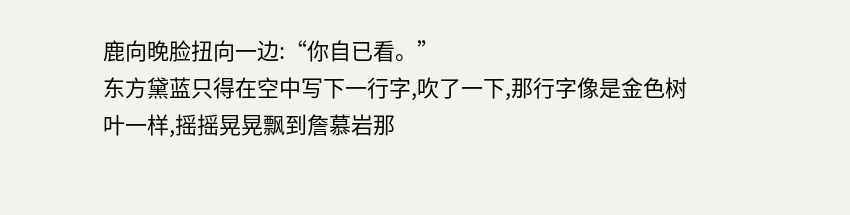鹿向晚脸扭向一边:“你自已看。”
东方黛蓝只得在空中写下一行字,吹了一下,那行字像是金色树叶一样,摇摇晃晃飘到詹慕岩那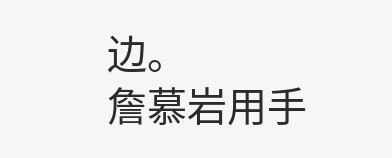边。
詹慕岩用手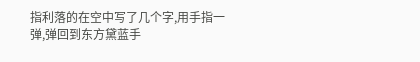指利落的在空中写了几个字,用手指一弹,弹回到东方黛蓝手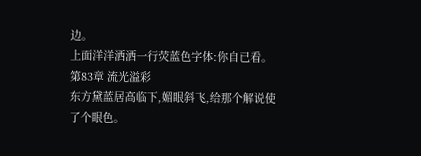边。
上面洋洋洒洒一行荧蓝色字体:你自已看。
第83章 流光溢彩
东方黛蓝居高临下,媚眼斜飞,给那个解说使了个眼色。